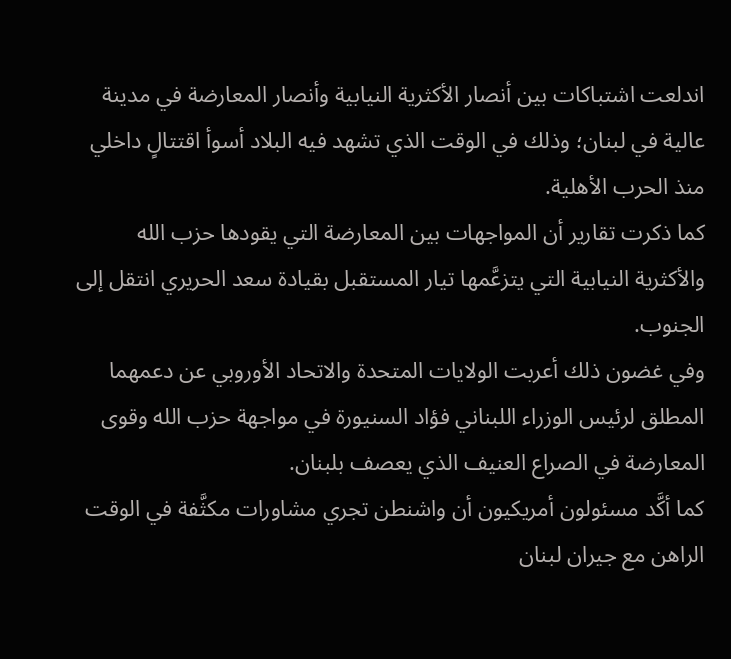اندلعت اشتباكات بين أنصار الأكثرية النيابية وأنصار المعارضة في مدينة عالية في لبنان؛ وذلك في الوقت الذي تشهد فيه البلاد أسوأ اقتتالٍ داخلي منذ الحرب الأهلية.
كما ذكرت تقارير أن المواجهات بين المعارضة التي يقودها حزب الله والأكثرية النيابية التي يتزعَّمها تيار المستقبل بقيادة سعد الحريري انتقل إلى الجنوب.
وفي غضون ذلك أعربت الولايات المتحدة والاتحاد الأوروبي عن دعمهما المطلق لرئيس الوزراء اللبناني فؤاد السنيورة في مواجهة حزب الله وقوى المعارضة في الصراع العنيف الذي يعصف بلبنان.
كما أكَّد مسئولون أمريكيون أن واشنطن تجري مشاورات مكثَّفة في الوقت الراهن مع جيران لبنان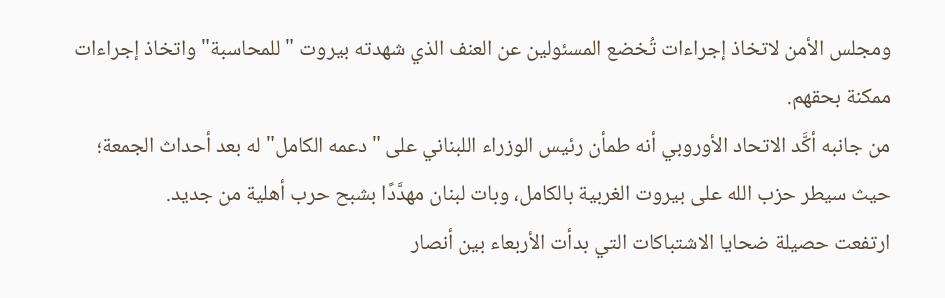ومجلس الأمن لاتخاذ إجراءات تُخضع المسئولين عن العنف الذي شهدته بيروت "للمحاسبة" واتخاذ إجراءات ممكنة بحقهم.
من جانبه أكَّد الاتحاد الأوروبي أنه طمأن رئيس الوزراء اللبناني على "دعمه الكامل" له بعد أحداث الجمعة؛ حيث سيطر حزب الله على بيروت الغربية بالكامل، وبات لبنان مهدَّدًا بشبح حرب أهلية من جديد.
ارتفعت حصيلة ضحايا الاشتباكات التي بدأت الأربعاء بين أنصار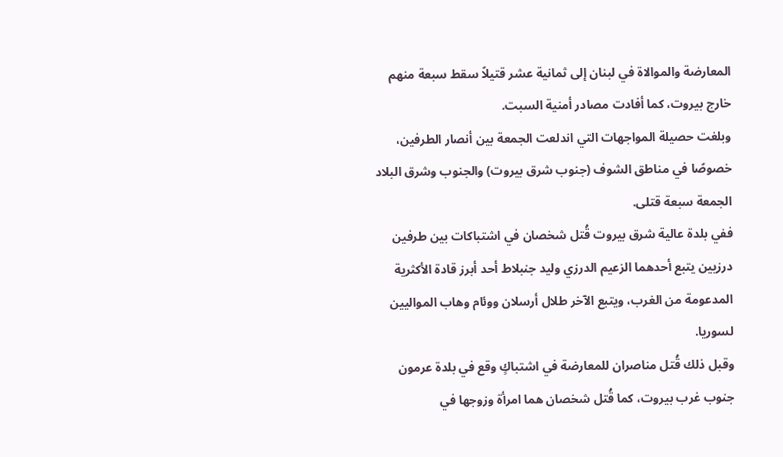المعارضة والموالاة في لبنان إلى ثمانية عشر قتيلاً سقط سبعة منهم خارج بيروت، كما أفادت مصادر أمنية السبت.
وبلغت حصيلة المواجهات التي اندلعت الجمعة بين أنصار الطرفين، خصوصًا في مناطق الشوف (جنوب شرق بيروت) والجنوب وشرق البلاد الجمعة سبعة قتلى.
ففي بلدة عالية شرق بيروت قُتل شخصان في اشتباكات بين طرفين درزيين يتبع أحدهما الزعيم الدرزي وليد جنبلاط أحد أبرز قادة الأكثرية المدعومة من الغرب، ويتبع الآخر طلال أرسلان ووئام وهاب المواليين لسوريا.
وقبل ذلك قُتل مناصران للمعارضة في اشتباكٍ وقع في بلدة عرمون جنوب غرب بيروت، كما قُتل شخصان هما امرأة وزوجها في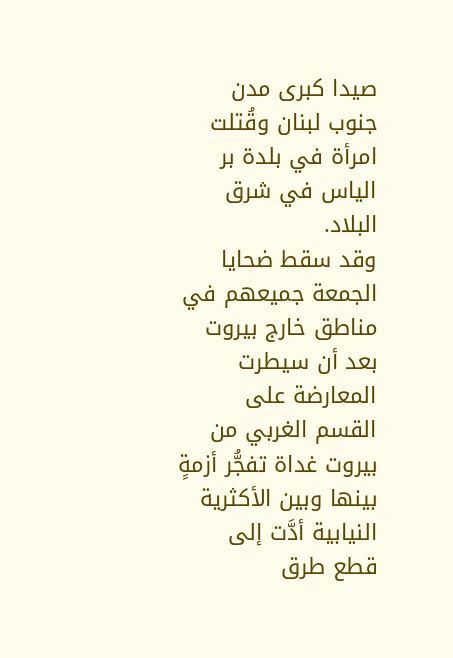صيدا كبرى مدن جنوب لبنان وقُتلت امرأة في بلدة بر الياس في شرق البلاد.
وقد سقط ضحايا الجمعة جميعهم في مناطق خارج بيروت بعد أن سيطرت المعارضة على القسم الغربي من بيروت غداة تفجُّر أزمةٍ بينها وبين الأكثرية النيابية أدَّت إلى قطع طرق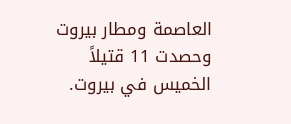العاصمة ومطار بيروت وحصدت 11 قتيلاً الخميس في بيروت.